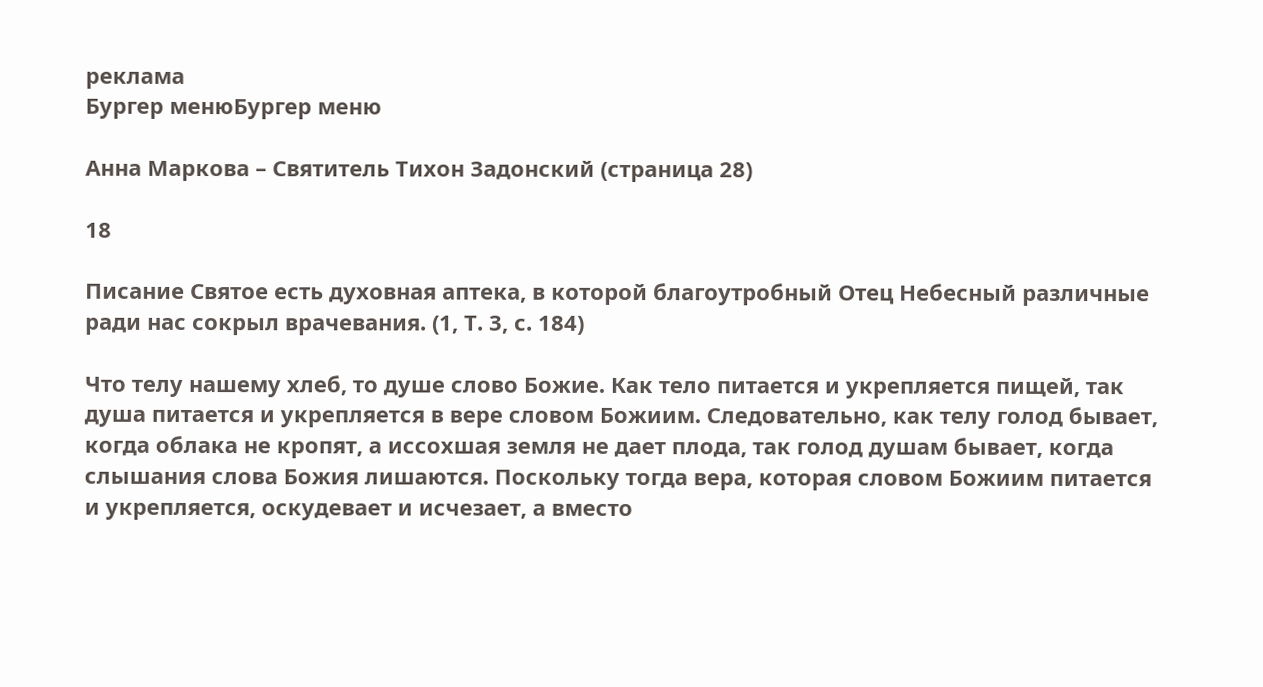реклама
Бургер менюБургер меню

Анна Маркова – Святитель Тихон Задонский (страница 28)

18

Писание Святое есть духовная аптека, в которой благоутробный Отец Небесный различные ради нас сокрыл врачевания. (1, Т. 3, с. 184)

Что телу нашему хлеб, то душе слово Божие. Как тело питается и укрепляется пищей, так душа питается и укрепляется в вере словом Божиим. Следовательно, как телу голод бывает, когда облака не кропят, а иссохшая земля не дает плода, так голод душам бывает, когда слышания слова Божия лишаются. Поскольку тогда вера, которая словом Божиим питается и укрепляется, оскудевает и исчезает, а вместо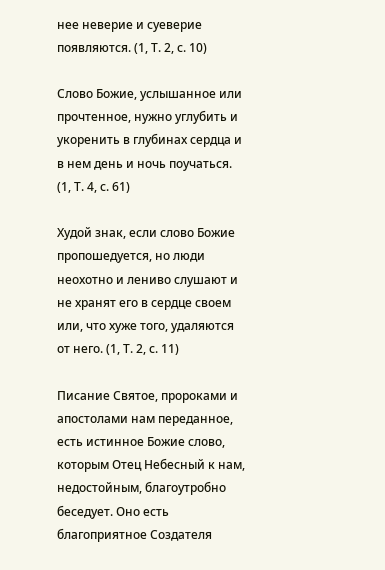нее неверие и суеверие появляются. (1, Т. 2, с. 10)

Слово Божие, услышанное или прочтенное, нужно углубить и укоренить в глубинах сердца и в нем день и ночь поучаться. (1, Т. 4, с. 61)

Худой знак, если слово Божие пропошедуется, но люди неохотно и лениво слушают и не хранят его в сердце своем или, что хуже того, удаляются от него. (1, Т. 2, с. 11)

Писание Святое, пророками и апостолами нам переданное, есть истинное Божие слово, которым Отец Небесный к нам, недостойным, благоутробно беседует. Оно есть благоприятное Создателя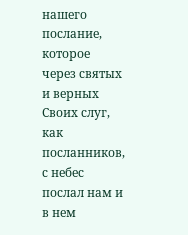нашего послание, которое через святых и верных Своих слуг, как посланников, с небес послал нам и в нем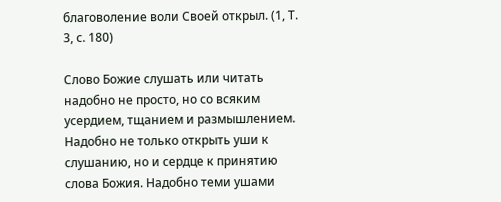благоволение воли Своей открыл. (1, Т. 3, с. 180)

Слово Божие слушать или читать надобно не просто, но со всяким усердием, тщанием и размышлением. Надобно не только открыть уши к слушанию, но и сердце к принятию слова Божия. Надобно теми ушами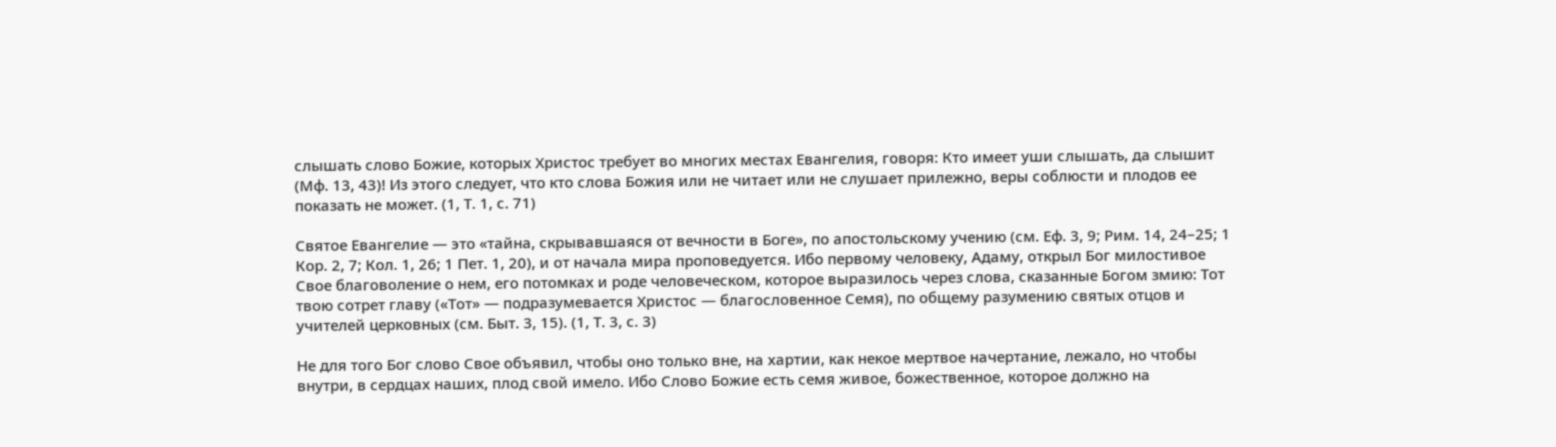слышать слово Божие, которых Христос требует во многих местах Евангелия, говоря: Кто имеет уши слышать, да слышит (Мф. 13, 43)! Из этого следует, что кто слова Божия или не читает или не слушает прилежно, веры соблюсти и плодов ее показать не может. (1, Т. 1, с. 71)

Святое Евангелие — это «тайна, скрывавшаяся от вечности в Боге», по апостольскому учению (см. Еф. 3, 9; Рим. 14, 24–25; 1 Кор. 2, 7; Кол. 1, 26; 1 Пет. 1, 20), и от начала мира проповедуется. Ибо первому человеку, Адаму, открыл Бог милостивое Свое благоволение о нем, его потомках и роде человеческом, которое выразилось через слова, сказанные Богом змию: Тот твою сотрет главу («Тот» — подразумевается Христос — благословенное Семя), по общему разумению святых отцов и учителей церковных (см. Быт. 3, 15). (1, Т. 3, с. 3)

Не для того Бог слово Свое объявил, чтобы оно только вне, на хартии, как некое мертвое начертание, лежало, но чтобы внутри, в сердцах наших, плод свой имело. Ибо Слово Божие есть семя живое, божественное, которое должно на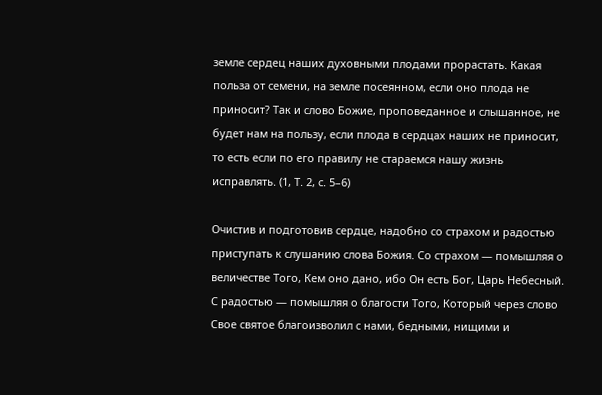земле сердец наших духовными плодами прорастать. Какая польза от семени, на земле посеянном, если оно плода не приносит? Так и слово Божие, проповеданное и слышанное, не будет нам на пользу, если плода в сердцах наших не приносит, то есть если по его правилу не стараемся нашу жизнь исправлять. (1, Т. 2, с. 5–6)

Очистив и подготовив сердце, надобно со страхом и радостью приступать к слушанию слова Божия. Со страхом — помышляя о величестве Того, Кем оно дано, ибо Он есть Бог, Царь Небесный. С радостью — помышляя о благости Того, Который через слово Свое святое благоизволил с нами, бедными, нищими и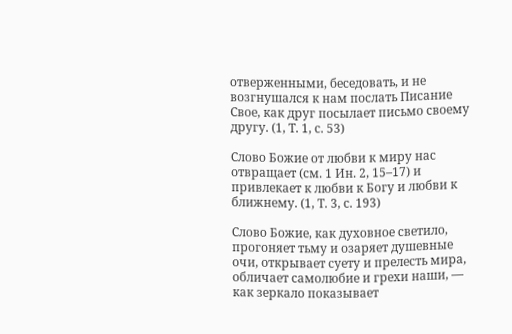отверженными, беседовать, и не возгнушался к нам послать Писание Свое, как друг посылает письмо своему другу. (1, Т. 1, с. 53)

Слово Божие от любви к миру нас отвращает (см. 1 Ин. 2, 15–17) и привлекает к любви к Богу и любви к ближнему. (1, Т. 3, с. 193)

Слово Божие, как духовное светило, прогоняет тьму и озаряет душевные очи, открывает суету и прелесть мира, обличает самолюбие и грехи наши, — как зеркало показывает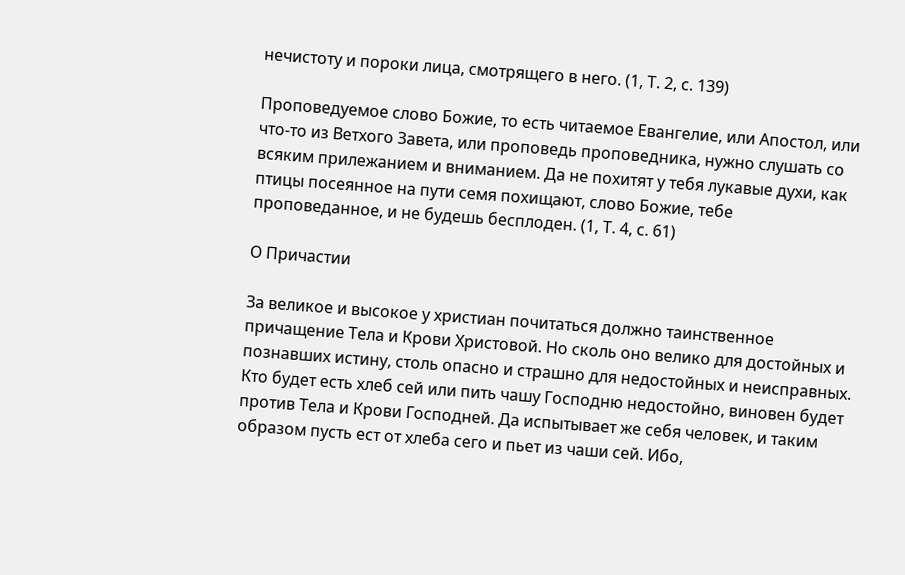нечистоту и пороки лица, смотрящего в него. (1, Т. 2, с. 139)

Проповедуемое слово Божие, то есть читаемое Евангелие, или Апостол, или что-то из Ветхого Завета, или проповедь проповедника, нужно слушать со всяким прилежанием и вниманием. Да не похитят у тебя лукавые духи, как птицы посеянное на пути семя похищают, слово Божие, тебе проповеданное, и не будешь бесплоден. (1, Т. 4, с. 61)

О Причастии

За великое и высокое у христиан почитаться должно таинственное причащение Тела и Крови Христовой. Но сколь оно велико для достойных и познавших истину, столь опасно и страшно для недостойных и неисправных. Кто будет есть хлеб сей или пить чашу Господню недостойно, виновен будет против Тела и Крови Господней. Да испытывает же себя человек, и таким образом пусть ест от хлеба сего и пьет из чаши сей. Ибо,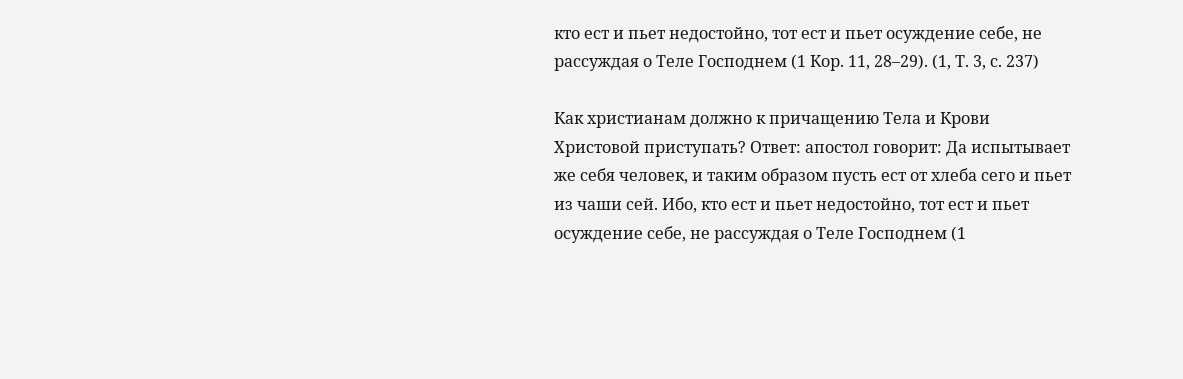кто ест и пьет недостойно, тот ест и пьет осуждение себе, не рассуждая о Теле Господнем (1 Кор. 11, 28–29). (1, Т. 3, с. 237)

Как христианам должно к причащению Тела и Крови Христовой приступать? Ответ: апостол говорит: Да испытывает же себя человек, и таким образом пусть ест от хлеба сего и пьет из чаши сей. Ибо, кто ест и пьет недостойно, тот ест и пьет осуждение себе, не рассуждая о Теле Господнем (1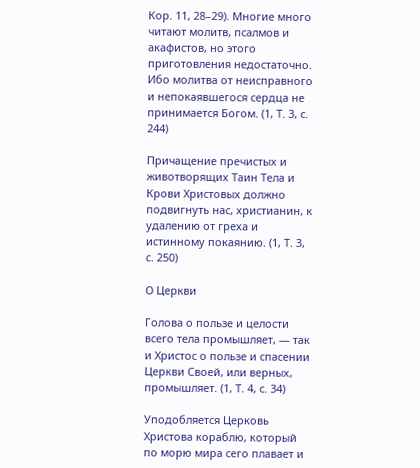Кор. 11, 28–29). Многие много читают молитв, псалмов и акафистов, но этого приготовления недостаточно. Ибо молитва от неисправного и непокаявшегося сердца не принимается Богом. (1, Т. 3, с. 244)

Причащение пречистых и животворящих Таин Тела и Крови Христовых должно подвигнуть нас, христианин, к удалению от греха и истинному покаянию. (1, Т. 3, с. 250)

О Церкви

Голова о пользе и целости всего тела промышляет, — так и Христос о пользе и спасении Церкви Своей, или верных, промышляет. (1, Т. 4, с. 34)

Уподобляется Церковь Христова кораблю, который по морю мира сего плавает и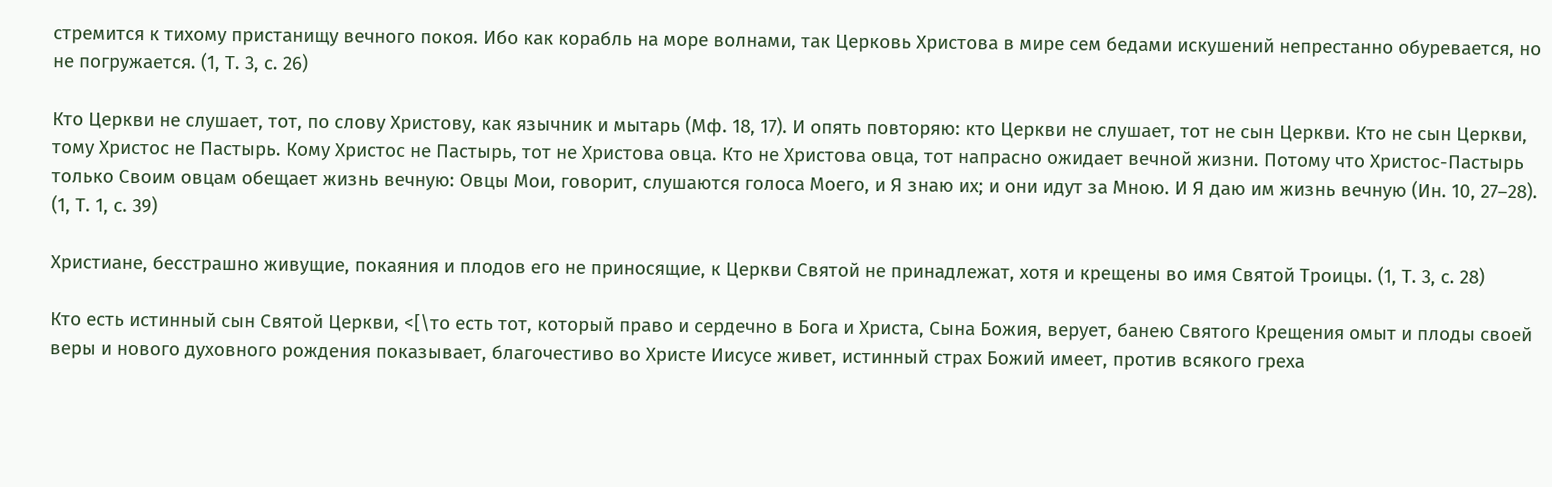стремится к тихому пристанищу вечного покоя. Ибо как корабль на море волнами, так Церковь Христова в мире сем бедами искушений непрестанно обуревается, но не погружается. (1, Т. 3, с. 26)

Кто Церкви не слушает, тот, по слову Христову, как язычник и мытарь (Мф. 18, 17). И опять повторяю: кто Церкви не слушает, тот не сын Церкви. Кто не сын Церкви, тому Христос не Пастырь. Кому Христос не Пастырь, тот не Христова овца. Кто не Христова овца, тот напрасно ожидает вечной жизни. Потому что Христос-Пастырь только Своим овцам обещает жизнь вечную: Овцы Мои, говорит, слушаются голоса Моего, и Я знаю их; и они идут за Мною. И Я даю им жизнь вечную (Ин. 10, 27–28). (1, Т. 1, с. 39)

Христиане, бесстрашно живущие, покаяния и плодов его не приносящие, к Церкви Святой не принадлежат, хотя и крещены во имя Святой Троицы. (1, Т. 3, с. 28)

Кто есть истинный сын Святой Церкви, <[\то есть тот, который право и сердечно в Бога и Христа, Сына Божия, верует, банею Святого Крещения омыт и плоды своей веры и нового духовного рождения показывает, благочестиво во Христе Иисусе живет, истинный страх Божий имеет, против всякого греха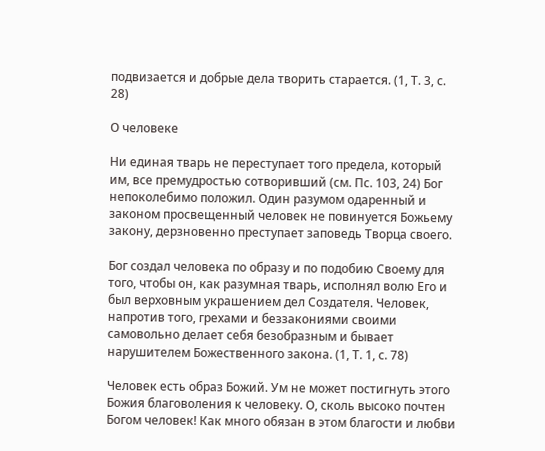подвизается и добрые дела творить старается. (1, Т. 3, с. 28)

О человеке

Ни единая тварь не переступает того предела, который им, все премудростью сотворивший (см. Пс. 103, 24) Бог непоколебимо положил. Один разумом одаренный и законом просвещенный человек не повинуется Божьему закону, дерзновенно преступает заповедь Творца своего.

Бог создал человека по образу и по подобию Своему для того, чтобы он, как разумная тварь, исполнял волю Его и был верховным украшением дел Создателя. Человек, напротив того, грехами и беззакониями своими самовольно делает себя безобразным и бывает нарушителем Божественного закона. (1, Т. 1, с. 78)

Человек есть образ Божий. Ум не может постигнуть этого Божия благоволения к человеку. О, сколь высоко почтен Богом человек! Как много обязан в этом благости и любви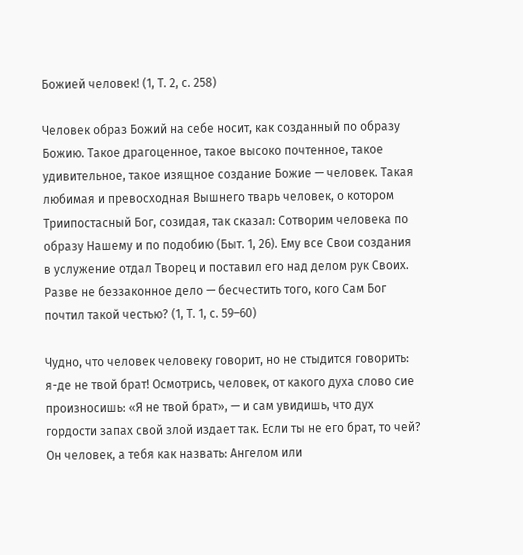Божией человек! (1, Т. 2, с. 258)

Человек образ Божий на себе носит, как созданный по образу Божию. Такое драгоценное, такое высоко почтенное, такое удивительное, такое изящное создание Божие — человек. Такая любимая и превосходная Вышнего тварь человек, о котором Триипостасный Бог, созидая, так сказал: Сотворим человека по образу Нашему и по подобию (Быт. 1, 26). Ему все Свои создания в услужение отдал Творец и поставил его над делом рук Своих. Разве не беззаконное дело — бесчестить того, кого Сам Бог почтил такой честью? (1, Т. 1, с. 59–60)

Чудно, что человек человеку говорит, но не стыдится говорить: я-де не твой брат! Осмотрись, человек, от какого духа слово сие произносишь: «Я не твой брат», — и сам увидишь, что дух гордости запах свой злой издает так. Если ты не его брат, то чей? Он человек, а тебя как назвать: Ангелом или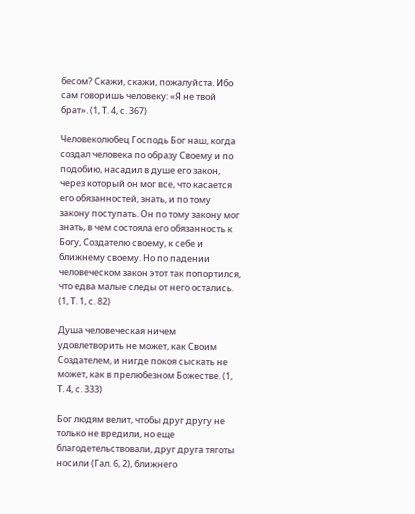бесом? Скажи, скажи, пожалуйста. Ибо сам говоришь человеку: «Я не твой брат». (1, Т. 4, с. 367)

Человеколюбец Господь Бог наш, когда создал человека по образу Своему и по подобию, насадил в душе его закон, через который он мог все, что касается его обязанностей, знать, и по тому закону поступать. Он по тому закону мог знать, в чем состояла его обязанность к Богу, Создателю своему, к себе и ближнему своему. Но по падении человеческом закон этот так попортился, что едва малые следы от него остались. (1, Т. 1, с. 82)

Душа человеческая ничем удовлетворить не может, как Своим Создателем, и нигде покоя сыскать не может, как в прелюбезном Божестве. (1, Т. 4, с. 333)

Бог людям велит, чтобы друг другу не только не вредили, но еще благодетельствовали, друг друга тяготы носили (Гал. 6, 2), ближнего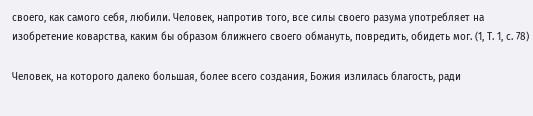своего, как самого себя, любили. Человек, напротив того, все силы своего разума употребляет на изобретение коварства, каким бы образом ближнего своего обмануть, повредить, обидеть мог. (1, Т. 1, с. 78)

Человек, на которого далеко большая, более всего создания, Божия излилась благость, ради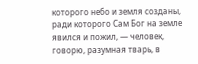которого небо и земля созданы, ради которого Сам Бог на земле явился и пожил, — человек, говорю, разумная тварь, в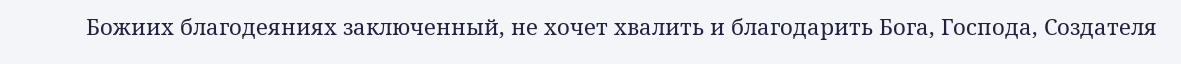Божиих благодеяниях заключенный, не хочет хвалить и благодарить Бога, Господа, Создателя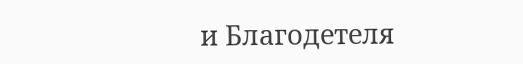и Благодетеля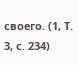своего. (1, Т. 3, с. 234)